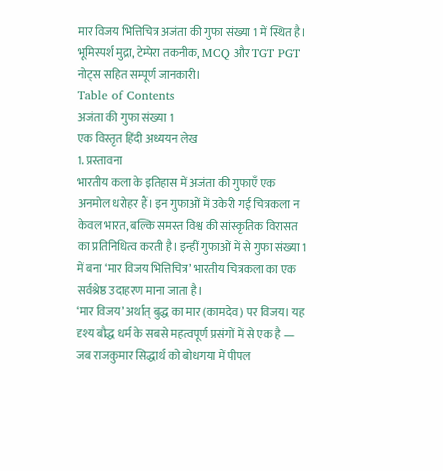मार विजय भित्तिचित्र अजंता की गुफा संख्या 1 में स्थित है। भूमिस्पर्श मुद्रा, टेम्पेरा तकनीक, MCQ और TGT PGT नोट्स सहित सम्पूर्ण जानकारी।
Table of Contents
अजंता की गुफा संख्या 1
एक विस्तृत हिंदी अध्ययन लेख
1. प्रस्तावना
भारतीय कला के इतिहास में अजंता की गुफाएँ एक अनमोल धरोहर हैं। इन गुफाओं में उकेरी गई चित्रकला न केवल भारत, बल्कि समस्त विश्व की सांस्कृतिक विरासत का प्रतिनिधित्व करती है। इन्हीं गुफाओं में से गुफा संख्या 1 में बना ‘मार विजय भित्तिचित्र’ भारतीय चित्रकला का एक सर्वश्रेष्ठ उदाहरण माना जाता है।
‘मार विजय’ अर्थात् बुद्ध का मार (कामदेव) पर विजय। यह दृश्य बौद्ध धर्म के सबसे महत्वपूर्ण प्रसंगों में से एक है — जब राजकुमार सिद्धार्थ को बोधगया में पीपल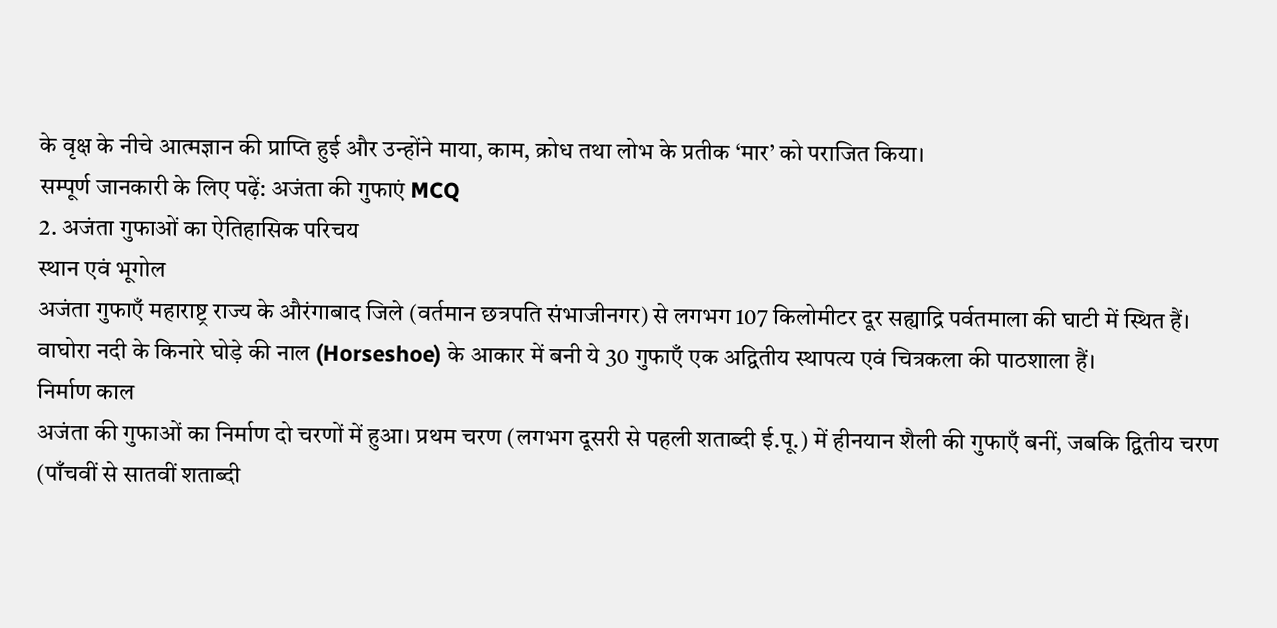के वृक्ष के नीचे आत्मज्ञान की प्राप्ति हुई और उन्होंने माया, काम, क्रोध तथा लोभ के प्रतीक ‘मार’ को पराजित किया।
सम्पूर्ण जानकारी के लिए पढ़ें: अजंता की गुफाएं MCQ
2. अजंता गुफाओं का ऐतिहासिक परिचय
स्थान एवं भूगोल
अजंता गुफाएँ महाराष्ट्र राज्य के औरंगाबाद जिले (वर्तमान छत्रपति संभाजीनगर) से लगभग 107 किलोमीटर दूर सह्याद्रि पर्वतमाला की घाटी में स्थित हैं। वाघोरा नदी के किनारे घोड़े की नाल (Horseshoe) के आकार में बनी ये 30 गुफाएँ एक अद्वितीय स्थापत्य एवं चित्रकला की पाठशाला हैं।
निर्माण काल
अजंता की गुफाओं का निर्माण दो चरणों में हुआ। प्रथम चरण (लगभग दूसरी से पहली शताब्दी ई.पू.) में हीनयान शैली की गुफाएँ बनीं, जबकि द्वितीय चरण (पाँचवीं से सातवीं शताब्दी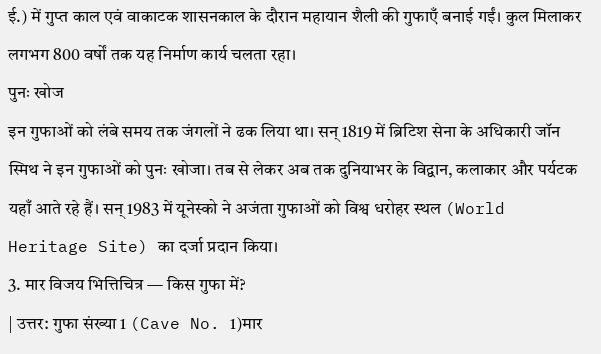ई.) में गुप्त काल एवं वाकाटक शासनकाल के दौरान महायान शैली की गुफाएँ बनाई गईं। कुल मिलाकर लगभग 800 वर्षों तक यह निर्माण कार्य चलता रहा।
पुनः खोज
इन गुफाओं को लंबे समय तक जंगलों ने ढक लिया था। सन् 1819 में ब्रिटिश सेना के अधिकारी जॉन स्मिथ ने इन गुफाओं को पुनः खोजा। तब से लेकर अब तक दुनियाभर के विद्वान, कलाकार और पर्यटक यहाँ आते रहे हैं। सन् 1983 में यूनेस्को ने अजंता गुफाओं को विश्व धरोहर स्थल (World Heritage Site) का दर्जा प्रदान किया।
3. मार विजय भित्तिचित्र — किस गुफा में?
| उत्तर: गुफा संख्या 1 (Cave No. 1)मार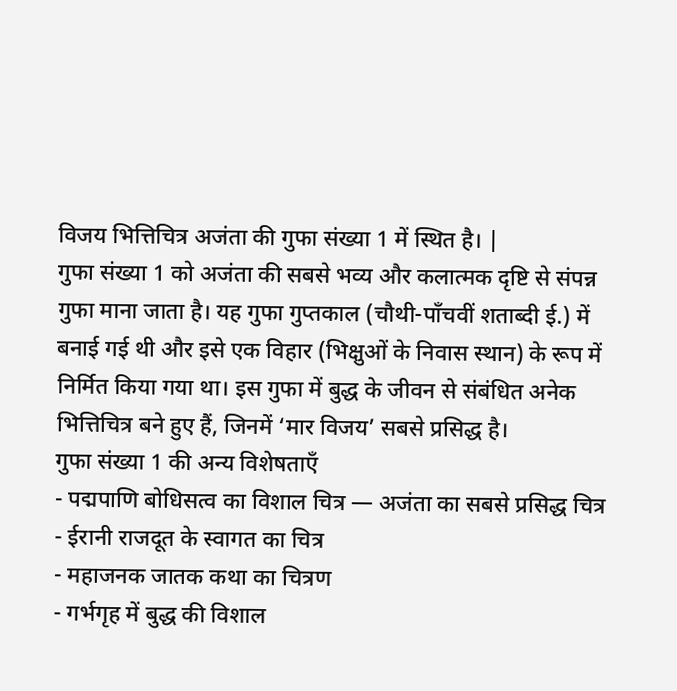विजय भित्तिचित्र अजंता की गुफा संख्या 1 में स्थित है। |
गुफा संख्या 1 को अजंता की सबसे भव्य और कलात्मक दृष्टि से संपन्न गुफा माना जाता है। यह गुफा गुप्तकाल (चौथी-पाँचवीं शताब्दी ई.) में बनाई गई थी और इसे एक विहार (भिक्षुओं के निवास स्थान) के रूप में निर्मित किया गया था। इस गुफा में बुद्ध के जीवन से संबंधित अनेक भित्तिचित्र बने हुए हैं, जिनमें ‘मार विजय’ सबसे प्रसिद्ध है।
गुफा संख्या 1 की अन्य विशेषताएँ
- पद्मपाणि बोधिसत्व का विशाल चित्र — अजंता का सबसे प्रसिद्ध चित्र
- ईरानी राजदूत के स्वागत का चित्र
- महाजनक जातक कथा का चित्रण
- गर्भगृह में बुद्ध की विशाल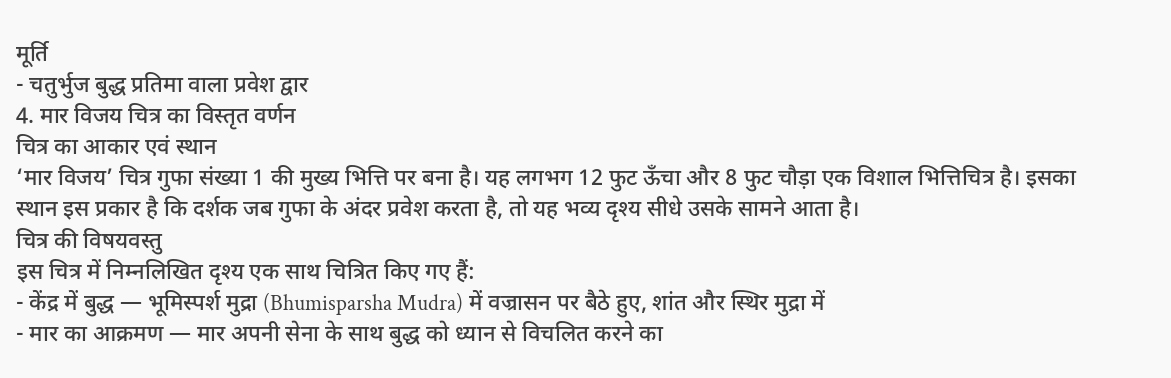मूर्ति
- चतुर्भुज बुद्ध प्रतिमा वाला प्रवेश द्वार
4. मार विजय चित्र का विस्तृत वर्णन
चित्र का आकार एवं स्थान
‘मार विजय’ चित्र गुफा संख्या 1 की मुख्य भित्ति पर बना है। यह लगभग 12 फुट ऊँचा और 8 फुट चौड़ा एक विशाल भित्तिचित्र है। इसका स्थान इस प्रकार है कि दर्शक जब गुफा के अंदर प्रवेश करता है, तो यह भव्य दृश्य सीधे उसके सामने आता है।
चित्र की विषयवस्तु
इस चित्र में निम्नलिखित दृश्य एक साथ चित्रित किए गए हैं:
- केंद्र में बुद्ध — भूमिस्पर्श मुद्रा (Bhumisparsha Mudra) में वज्रासन पर बैठे हुए, शांत और स्थिर मुद्रा में
- मार का आक्रमण — मार अपनी सेना के साथ बुद्ध को ध्यान से विचलित करने का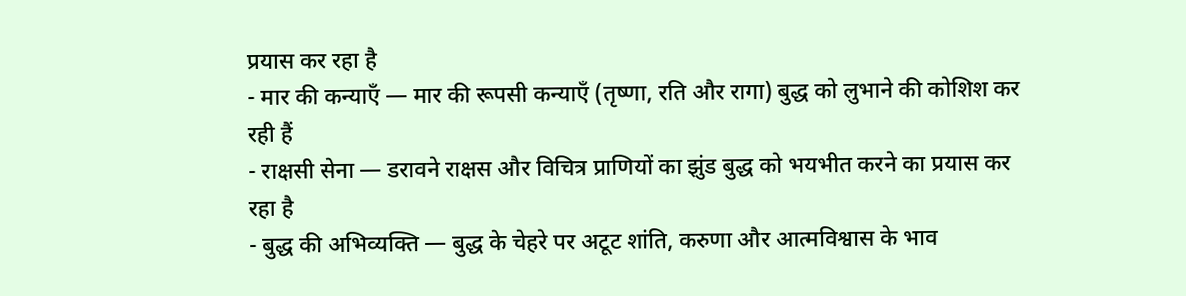प्रयास कर रहा है
- मार की कन्याएँ — मार की रूपसी कन्याएँ (तृष्णा, रति और रागा) बुद्ध को लुभाने की कोशिश कर रही हैं
- राक्षसी सेना — डरावने राक्षस और विचित्र प्राणियों का झुंड बुद्ध को भयभीत करने का प्रयास कर रहा है
- बुद्ध की अभिव्यक्ति — बुद्ध के चेहरे पर अटूट शांति, करुणा और आत्मविश्वास के भाव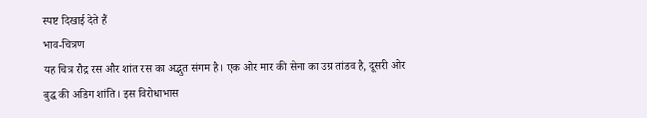स्पष्ट दिखाई देते हैं
भाव-चित्रण
यह चित्र रौद्र रस और शांत रस का अद्भुत संगम है। एक ओर मार की सेना का उग्र तांडव है, दूसरी ओर बुद्ध की अडिग शांति। इस विरोधाभास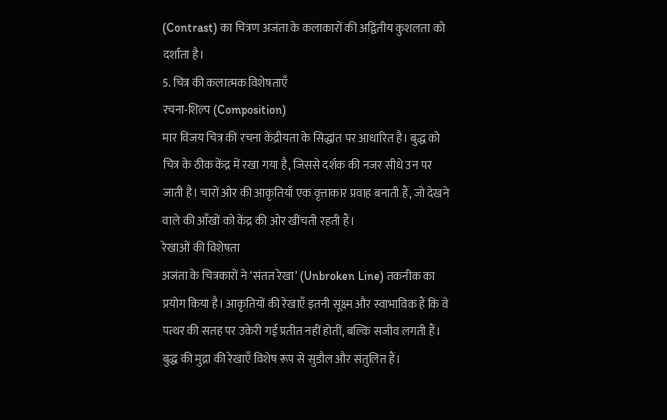(Contrast) का चित्रण अजंता के कलाकारों की अद्वितीय कुशलता को दर्शाता है।
5. चित्र की कलात्मक विशेषताएँ
रचना-शिल्प (Composition)
मार विजय चित्र की रचना केंद्रीयता के सिद्धांत पर आधारित है। बुद्ध को चित्र के ठीक केंद्र में रखा गया है, जिससे दर्शक की नजर सीधे उन पर जाती है। चारों ओर की आकृतियाँ एक वृत्ताकार प्रवाह बनाती हैं, जो देखने वाले की आँखों को केंद्र की ओर खींचती रहती हैं।
रेखाओं की विशेषता
अजंता के चित्रकारों ने ‘संतत रेखा’ (Unbroken Line) तकनीक का प्रयोग किया है। आकृतियों की रेखाएँ इतनी सूक्ष्म और स्वाभाविक हैं कि वे पत्थर की सतह पर उकेरी गई प्रतीत नहीं होतीं, बल्कि सजीव लगती हैं। बुद्ध की मुद्रा की रेखाएँ विशेष रूप से सुडौल और संतुलित हैं।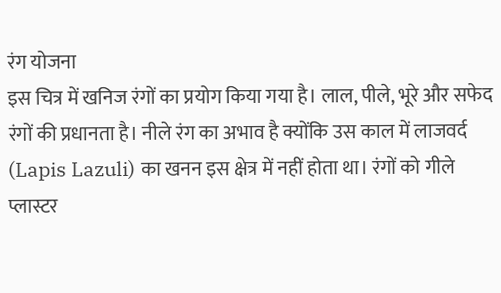रंग योजना
इस चित्र में खनिज रंगों का प्रयोग किया गया है। लाल, पीले, भूरे और सफेद रंगों की प्रधानता है। नीले रंग का अभाव है क्योंकि उस काल में लाजवर्द (Lapis Lazuli) का खनन इस क्षेत्र में नहीं होता था। रंगों को गीले प्लास्टर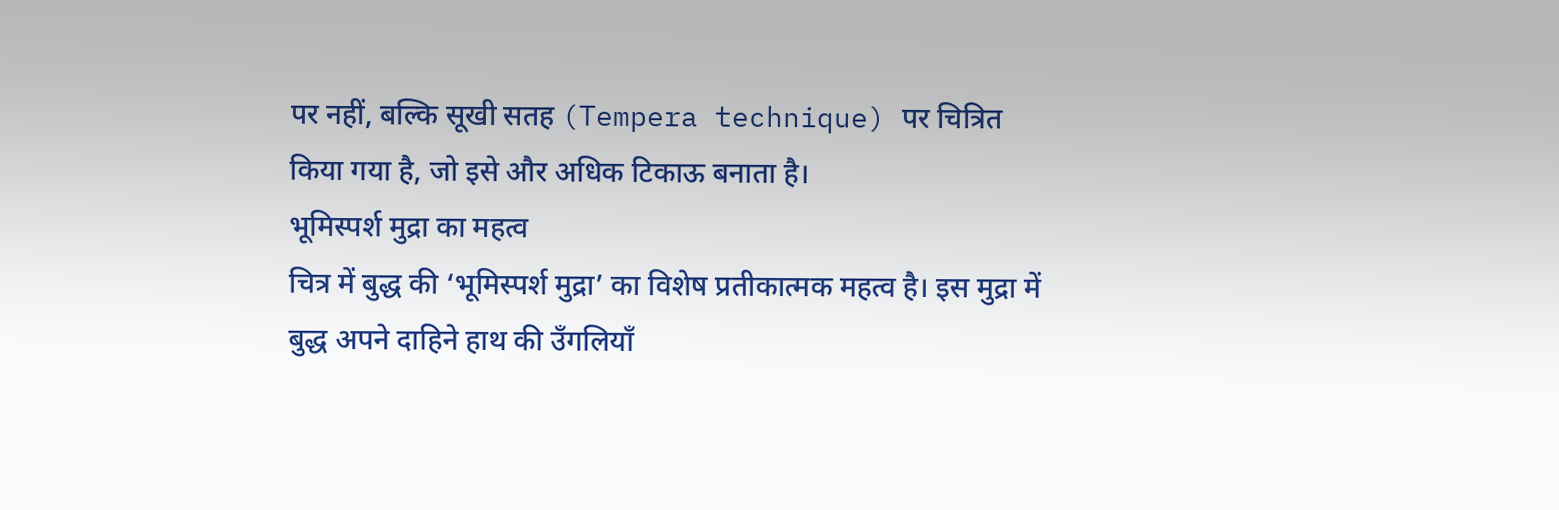पर नहीं, बल्कि सूखी सतह (Tempera technique) पर चित्रित किया गया है, जो इसे और अधिक टिकाऊ बनाता है।
भूमिस्पर्श मुद्रा का महत्व
चित्र में बुद्ध की ‘भूमिस्पर्श मुद्रा’ का विशेष प्रतीकात्मक महत्व है। इस मुद्रा में बुद्ध अपने दाहिने हाथ की उँगलियाँ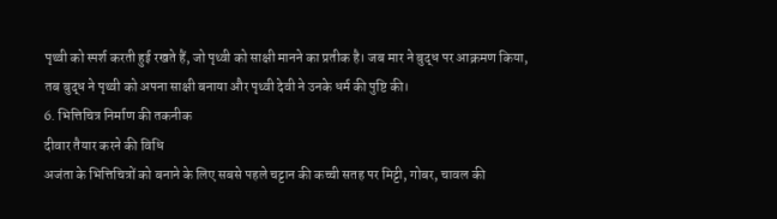पृथ्वी को स्पर्श करती हुई रखते हैं, जो पृथ्वी को साक्षी मानने का प्रतीक है। जब मार ने बुद्ध पर आक्रमण किया, तब बुद्ध ने पृथ्वी को अपना साक्षी बनाया और पृथ्वी देवी ने उनके धर्म की पुष्टि की।
6. भित्तिचित्र निर्माण की तकनीक
दीवार तैयार करने की विधि
अजंता के भित्तिचित्रों को बनाने के लिए सबसे पहले चट्टान की कच्ची सतह पर मिट्टी, गोबर, चावल की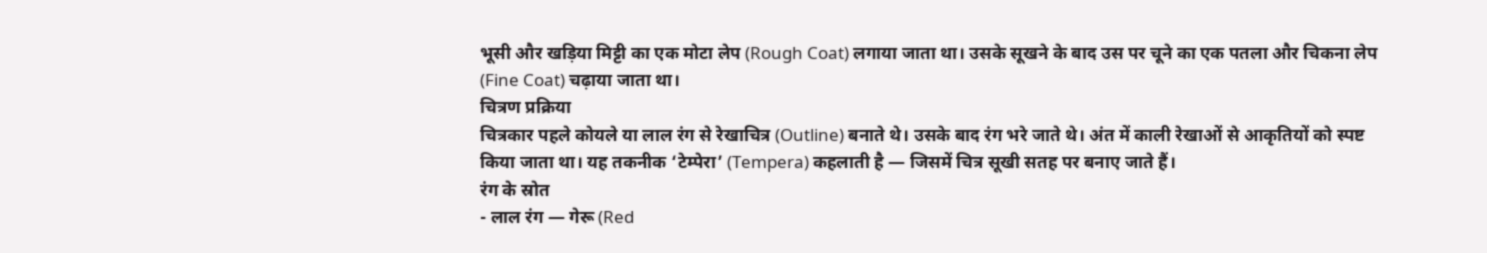भूसी और खड़िया मिट्टी का एक मोटा लेप (Rough Coat) लगाया जाता था। उसके सूखने के बाद उस पर चूने का एक पतला और चिकना लेप (Fine Coat) चढ़ाया जाता था।
चित्रण प्रक्रिया
चित्रकार पहले कोयले या लाल रंग से रेखाचित्र (Outline) बनाते थे। उसके बाद रंग भरे जाते थे। अंत में काली रेखाओं से आकृतियों को स्पष्ट किया जाता था। यह तकनीक ‘टेम्पेरा’ (Tempera) कहलाती है — जिसमें चित्र सूखी सतह पर बनाए जाते हैं।
रंग के स्रोत
- लाल रंग — गेरू (Red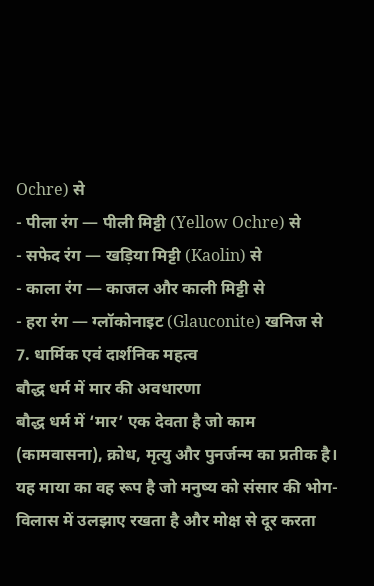Ochre) से
- पीला रंग — पीली मिट्टी (Yellow Ochre) से
- सफेद रंग — खड़िया मिट्टी (Kaolin) से
- काला रंग — काजल और काली मिट्टी से
- हरा रंग — ग्लॉकोनाइट (Glauconite) खनिज से
7. धार्मिक एवं दार्शनिक महत्व
बौद्ध धर्म में मार की अवधारणा
बौद्ध धर्म में ‘मार’ एक देवता है जो काम (कामवासना), क्रोध, मृत्यु और पुनर्जन्म का प्रतीक है। यह माया का वह रूप है जो मनुष्य को संसार की भोग-विलास में उलझाए रखता है और मोक्ष से दूर करता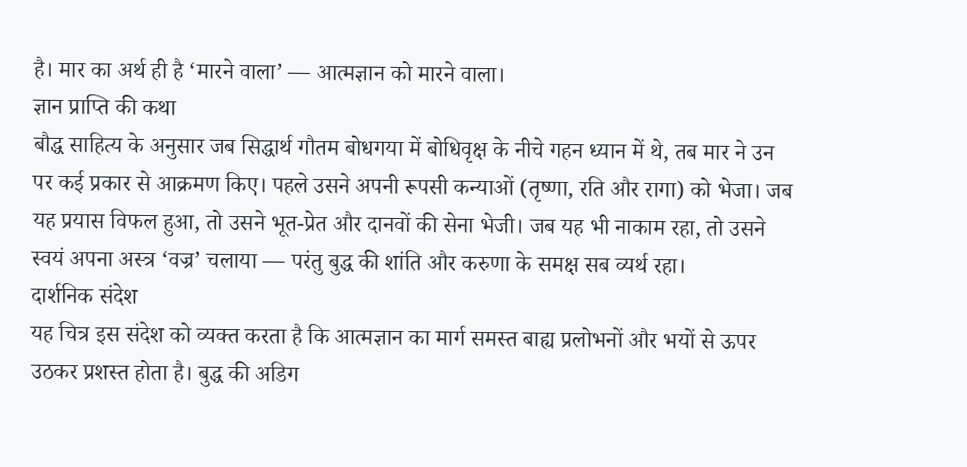है। मार का अर्थ ही है ‘मारने वाला’ — आत्मज्ञान को मारने वाला।
ज्ञान प्राप्ति की कथा
बौद्ध साहित्य के अनुसार जब सिद्धार्थ गौतम बोधगया में बोधिवृक्ष के नीचे गहन ध्यान में थे, तब मार ने उन पर कई प्रकार से आक्रमण किए। पहले उसने अपनी रूपसी कन्याओं (तृष्णा, रति और रागा) को भेजा। जब यह प्रयास विफल हुआ, तो उसने भूत-प्रेत और दानवों की सेना भेजी। जब यह भी नाकाम रहा, तो उसने स्वयं अपना अस्त्र ‘वज्र’ चलाया — परंतु बुद्ध की शांति और करुणा के समक्ष सब व्यर्थ रहा।
दार्शनिक संदेश
यह चित्र इस संदेश को व्यक्त करता है कि आत्मज्ञान का मार्ग समस्त बाह्य प्रलोभनों और भयों से ऊपर उठकर प्रशस्त होता है। बुद्ध की अडिग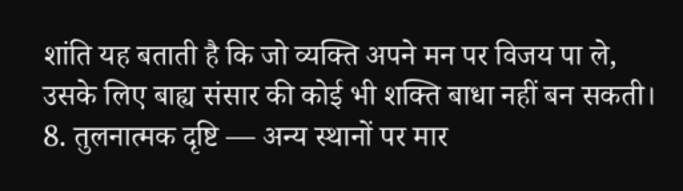शांति यह बताती है कि जो व्यक्ति अपने मन पर विजय पा ले, उसके लिए बाह्य संसार की कोई भी शक्ति बाधा नहीं बन सकती।
8. तुलनात्मक दृष्टि — अन्य स्थानों पर मार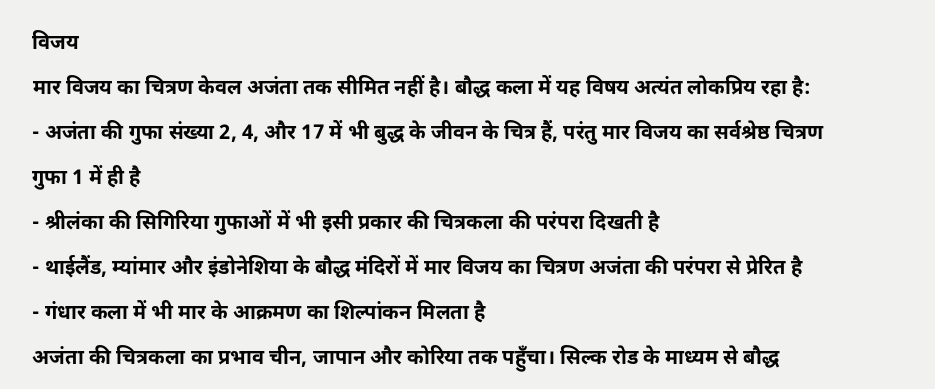विजय
मार विजय का चित्रण केवल अजंता तक सीमित नहीं है। बौद्ध कला में यह विषय अत्यंत लोकप्रिय रहा है:
- अजंता की गुफा संख्या 2, 4, और 17 में भी बुद्ध के जीवन के चित्र हैं, परंतु मार विजय का सर्वश्रेष्ठ चित्रण गुफा 1 में ही है
- श्रीलंका की सिगिरिया गुफाओं में भी इसी प्रकार की चित्रकला की परंपरा दिखती है
- थाईलैंड, म्यांमार और इंडोनेशिया के बौद्ध मंदिरों में मार विजय का चित्रण अजंता की परंपरा से प्रेरित है
- गंधार कला में भी मार के आक्रमण का शिल्पांकन मिलता है
अजंता की चित्रकला का प्रभाव चीन, जापान और कोरिया तक पहुँचा। सिल्क रोड के माध्यम से बौद्ध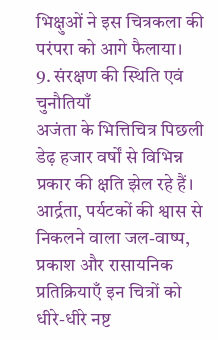भिक्षुओं ने इस चित्रकला की परंपरा को आगे फैलाया।
9. संरक्षण की स्थिति एवं चुनौतियाँ
अजंता के भित्तिचित्र पिछली डेढ़ हजार वर्षों से विभिन्न प्रकार की क्षति झेल रहे हैं। आर्द्रता, पर्यटकों की श्वास से निकलने वाला जल-वाष्प, प्रकाश और रासायनिक प्रतिक्रियाएँ इन चित्रों को धीरे-धीरे नष्ट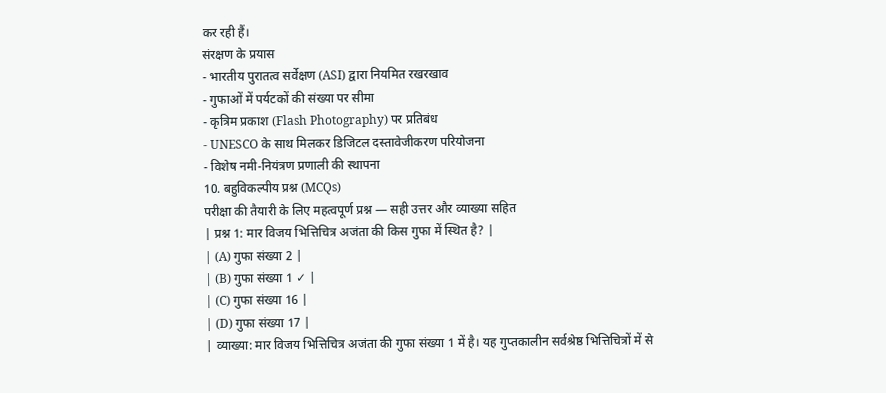कर रही हैं।
संरक्षण के प्रयास
- भारतीय पुरातत्व सर्वेक्षण (ASI) द्वारा नियमित रखरखाव
- गुफाओं में पर्यटकों की संख्या पर सीमा
- कृत्रिम प्रकाश (Flash Photography) पर प्रतिबंध
- UNESCO के साथ मिलकर डिजिटल दस्तावेजीकरण परियोजना
- विशेष नमी-नियंत्रण प्रणाली की स्थापना
10. बहुविकल्पीय प्रश्न (MCQs)
परीक्षा की तैयारी के लिए महत्वपूर्ण प्रश्न — सही उत्तर और व्याख्या सहित
| प्रश्न 1: मार विजय भित्तिचित्र अजंता की किस गुफा में स्थित है? |
| (A) गुफा संख्या 2 |
| (B) गुफा संख्या 1 ✓ |
| (C) गुफा संख्या 16 |
| (D) गुफा संख्या 17 |
| व्याख्या: मार विजय भित्तिचित्र अजंता की गुफा संख्या 1 में है। यह गुप्तकालीन सर्वश्रेष्ठ भित्तिचित्रों में से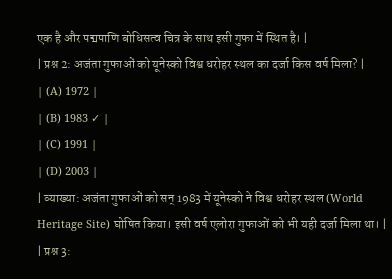एक है और पद्मपाणि बोधिसत्व चित्र के साथ इसी गुफा में स्थित है। |
| प्रश्न 2: अजंता गुफाओं को यूनेस्को विश्व धरोहर स्थल का दर्जा किस वर्ष मिला? |
| (A) 1972 |
| (B) 1983 ✓ |
| (C) 1991 |
| (D) 2003 |
| व्याख्या: अजंता गुफाओं को सन् 1983 में यूनेस्को ने विश्व धरोहर स्थल (World Heritage Site) घोषित किया। इसी वर्ष एलोरा गुफाओं को भी यही दर्जा मिला था। |
| प्रश्न 3: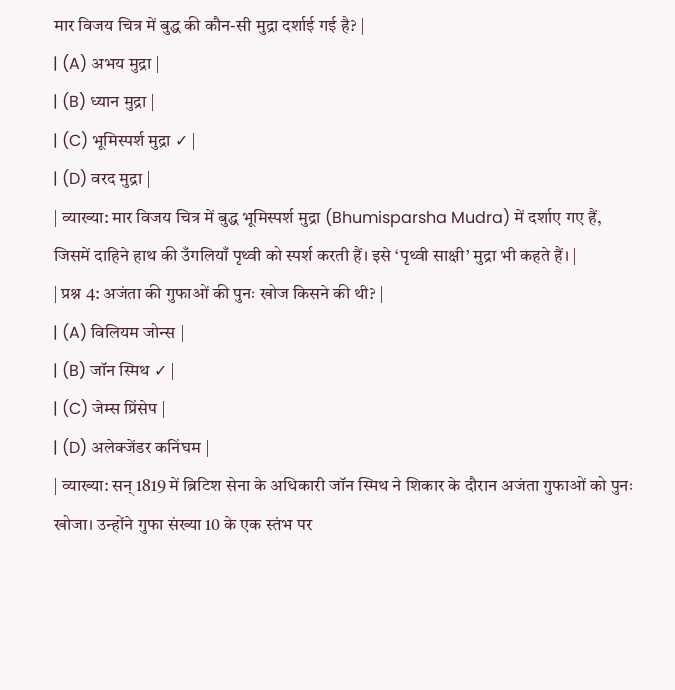मार विजय चित्र में बुद्ध की कौन-सी मुद्रा दर्शाई गई है? |
| (A) अभय मुद्रा |
| (B) ध्यान मुद्रा |
| (C) भूमिस्पर्श मुद्रा ✓ |
| (D) वरद मुद्रा |
| व्याख्या: मार विजय चित्र में बुद्ध भूमिस्पर्श मुद्रा (Bhumisparsha Mudra) में दर्शाए गए हैं, जिसमें दाहिने हाथ की उँगलियाँ पृथ्वी को स्पर्श करती हैं। इसे ‘पृथ्वी साक्षी’ मुद्रा भी कहते हैं। |
| प्रश्न 4: अजंता की गुफाओं की पुनः खोज किसने की थी? |
| (A) विलियम जोन्स |
| (B) जॉन स्मिथ ✓ |
| (C) जेम्स प्रिंसेप |
| (D) अलेक्जेंडर कनिंघम |
| व्याख्या: सन् 1819 में ब्रिटिश सेना के अधिकारी जॉन स्मिथ ने शिकार के दौरान अजंता गुफाओं को पुनः खोजा। उन्होंने गुफा संख्या 10 के एक स्तंभ पर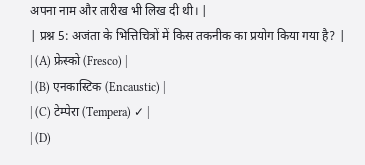अपना नाम और तारीख भी लिख दी थी। |
| प्रश्न 5: अजंता के भित्तिचित्रों में किस तकनीक का प्रयोग किया गया है? |
| (A) फ्रेस्को (Fresco) |
| (B) एनकास्टिक (Encaustic) |
| (C) टेम्पेरा (Tempera) ✓ |
| (D)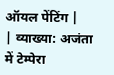ऑयल पेंटिंग |
| व्याख्या: अजंता में टेम्पेरा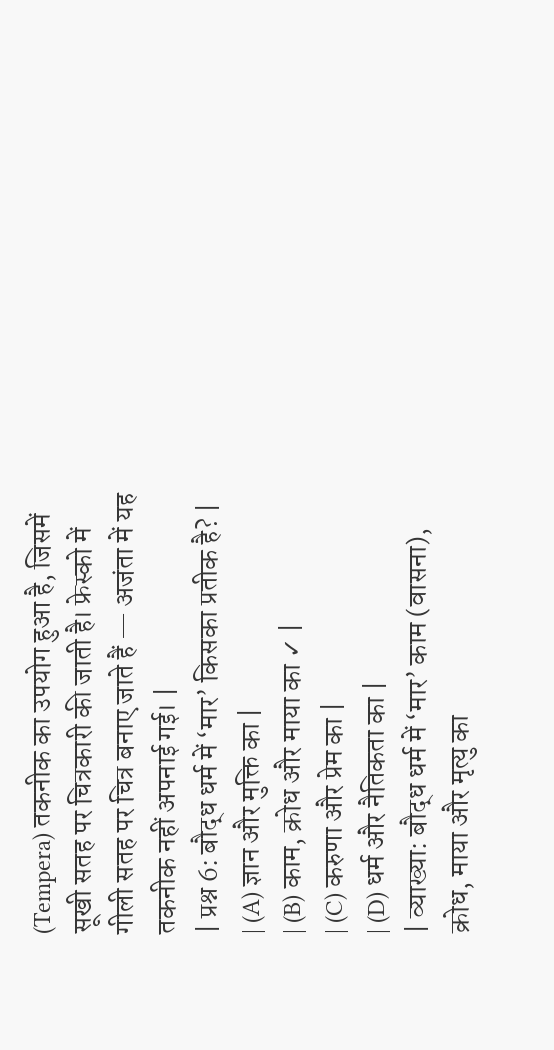(Tempera) तकनीक का उपयोग हुआ है, जिसमें सूखी सतह पर चित्रकारी की जाती है। फ्रेस्को में गीली सतह पर चित्र बनाए जाते हैं — अजंता में यह तकनीक नहीं अपनाई गई। |
| प्रश्न 6: बौद्ध धर्म में ‘मार’ किसका प्रतीक है? |
| (A) ज्ञान और मुक्ति का |
| (B) काम, क्रोध और माया का ✓ |
| (C) करुणा और प्रेम का |
| (D) धर्म और नैतिकता का |
| व्याख्या: बौद्ध धर्म में ‘मार’ काम (वासना), क्रोध, माया और मृत्यु का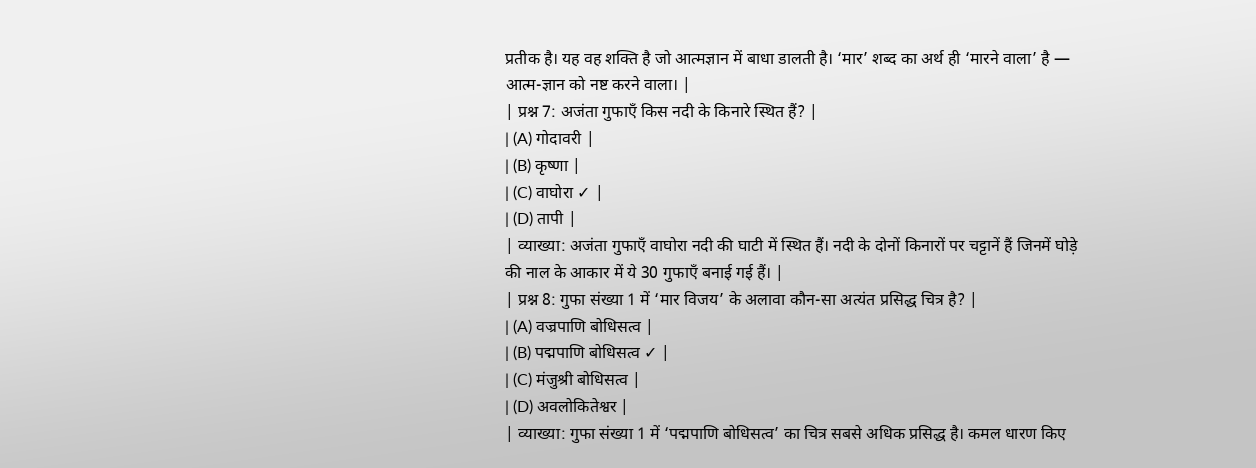प्रतीक है। यह वह शक्ति है जो आत्मज्ञान में बाधा डालती है। ‘मार’ शब्द का अर्थ ही ‘मारने वाला’ है — आत्म-ज्ञान को नष्ट करने वाला। |
| प्रश्न 7: अजंता गुफाएँ किस नदी के किनारे स्थित हैं? |
| (A) गोदावरी |
| (B) कृष्णा |
| (C) वाघोरा ✓ |
| (D) तापी |
| व्याख्या: अजंता गुफाएँ वाघोरा नदी की घाटी में स्थित हैं। नदी के दोनों किनारों पर चट्टानें हैं जिनमें घोड़े की नाल के आकार में ये 30 गुफाएँ बनाई गई हैं। |
| प्रश्न 8: गुफा संख्या 1 में ‘मार विजय’ के अलावा कौन-सा अत्यंत प्रसिद्ध चित्र है? |
| (A) वज्रपाणि बोधिसत्व |
| (B) पद्मपाणि बोधिसत्व ✓ |
| (C) मंजुश्री बोधिसत्व |
| (D) अवलोकितेश्वर |
| व्याख्या: गुफा संख्या 1 में ‘पद्मपाणि बोधिसत्व’ का चित्र सबसे अधिक प्रसिद्ध है। कमल धारण किए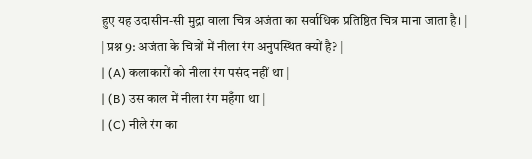हुए यह उदासीन-सी मुद्रा वाला चित्र अजंता का सर्वाधिक प्रतिष्ठित चित्र माना जाता है। |
| प्रश्न 9: अजंता के चित्रों में नीला रंग अनुपस्थित क्यों है? |
| (A) कलाकारों को नीला रंग पसंद नहीं था |
| (B) उस काल में नीला रंग महँगा था |
| (C) नीले रंग का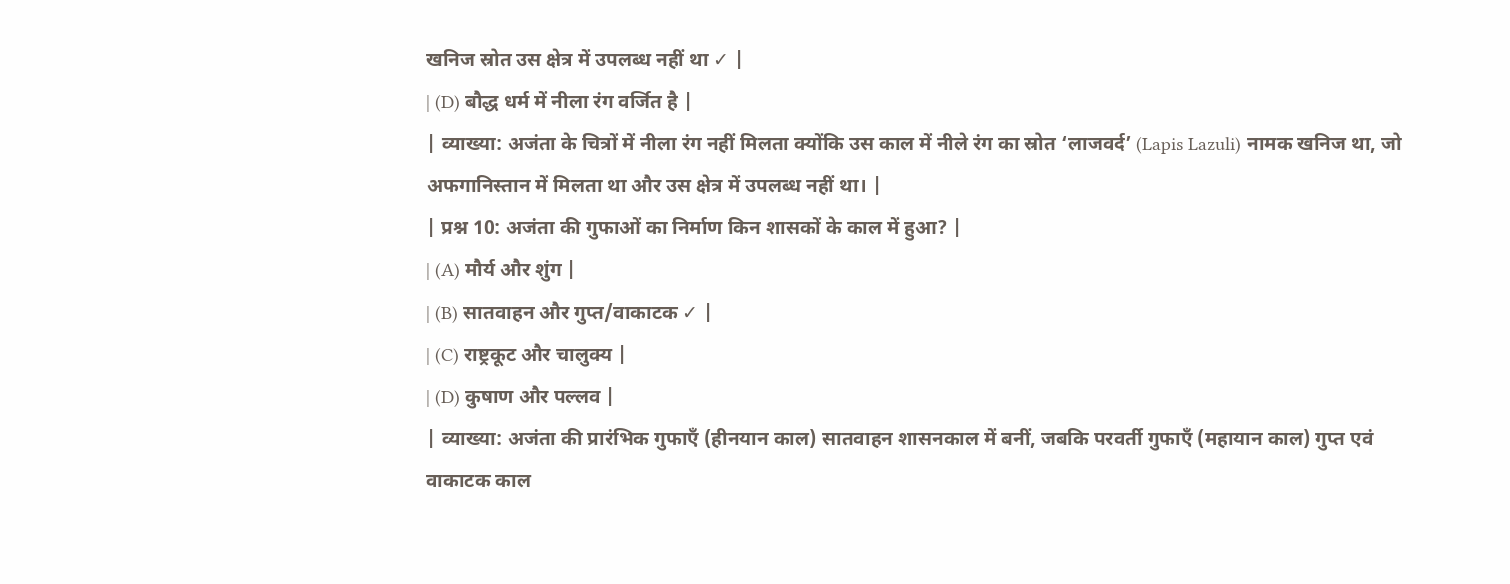खनिज स्रोत उस क्षेत्र में उपलब्ध नहीं था ✓ |
| (D) बौद्ध धर्म में नीला रंग वर्जित है |
| व्याख्या: अजंता के चित्रों में नीला रंग नहीं मिलता क्योंकि उस काल में नीले रंग का स्रोत ‘लाजवर्द’ (Lapis Lazuli) नामक खनिज था, जो अफगानिस्तान में मिलता था और उस क्षेत्र में उपलब्ध नहीं था। |
| प्रश्न 10: अजंता की गुफाओं का निर्माण किन शासकों के काल में हुआ? |
| (A) मौर्य और शुंग |
| (B) सातवाहन और गुप्त/वाकाटक ✓ |
| (C) राष्ट्रकूट और चालुक्य |
| (D) कुषाण और पल्लव |
| व्याख्या: अजंता की प्रारंभिक गुफाएँ (हीनयान काल) सातवाहन शासनकाल में बनीं, जबकि परवर्ती गुफाएँ (महायान काल) गुप्त एवं वाकाटक काल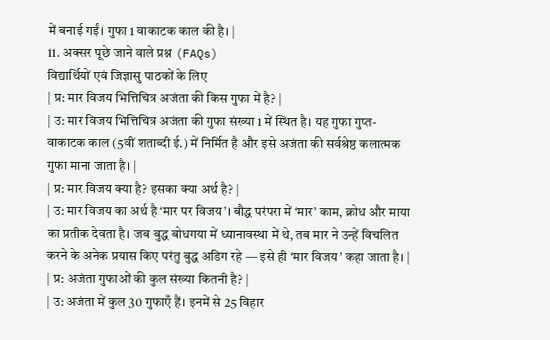में बनाई गईं। गुफा 1 वाकाटक काल की है। |
11. अक्सर पूछे जाने वाले प्रश्न (FAQs)
विद्यार्थियों एवं जिज्ञासु पाठकों के लिए
| प्र: मार विजय भित्तिचित्र अजंता की किस गुफा में है? |
| उ: मार विजय भित्तिचित्र अजंता की गुफा संख्या 1 में स्थित है। यह गुफा गुप्त-वाकाटक काल (5वीं शताब्दी ई.) में निर्मित है और इसे अजंता की सर्वश्रेष्ठ कलात्मक गुफा माना जाता है। |
| प्र: मार विजय क्या है? इसका क्या अर्थ है? |
| उ: मार विजय का अर्थ है ‘मार पर विजय’। बौद्ध परंपरा में ‘मार’ काम, क्रोध और माया का प्रतीक देवता है। जब बुद्ध बोधगया में ध्यानावस्था में थे, तब मार ने उन्हें विचलित करने के अनेक प्रयास किए परंतु बुद्ध अडिग रहे — इसे ही ‘मार विजय’ कहा जाता है। |
| प्र: अजंता गुफाओं की कुल संख्या कितनी है? |
| उ: अजंता में कुल 30 गुफाएँ हैं। इनमें से 25 विहार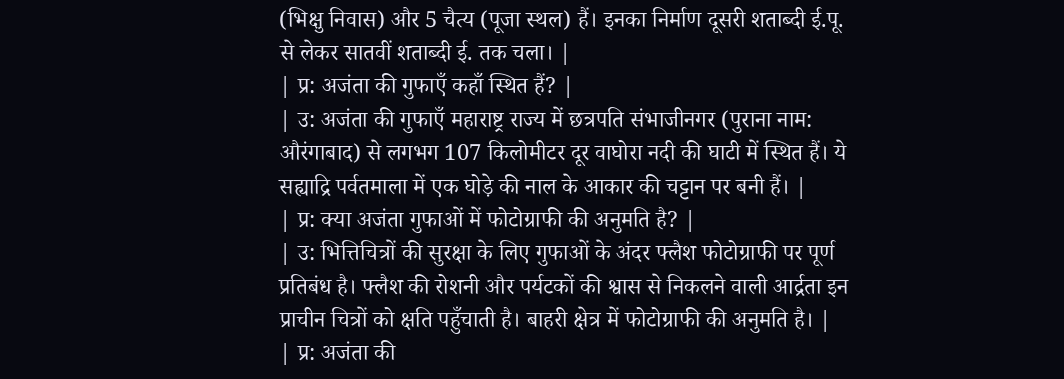(भिक्षु निवास) और 5 चैत्य (पूजा स्थल) हैं। इनका निर्माण दूसरी शताब्दी ई.पू. से लेकर सातवीं शताब्दी ई. तक चला। |
| प्र: अजंता की गुफाएँ कहाँ स्थित हैं? |
| उ: अजंता की गुफाएँ महाराष्ट्र राज्य में छत्रपति संभाजीनगर (पुराना नाम: औरंगाबाद) से लगभग 107 किलोमीटर दूर वाघोरा नदी की घाटी में स्थित हैं। ये सह्याद्रि पर्वतमाला में एक घोड़े की नाल के आकार की चट्टान पर बनी हैं। |
| प्र: क्या अजंता गुफाओं में फोटोग्राफी की अनुमति है? |
| उ: भित्तिचित्रों की सुरक्षा के लिए गुफाओं के अंदर फ्लैश फोटोग्राफी पर पूर्ण प्रतिबंध है। फ्लैश की रोशनी और पर्यटकों की श्वास से निकलने वाली आर्द्रता इन प्राचीन चित्रों को क्षति पहुँचाती है। बाहरी क्षेत्र में फोटोग्राफी की अनुमति है। |
| प्र: अजंता की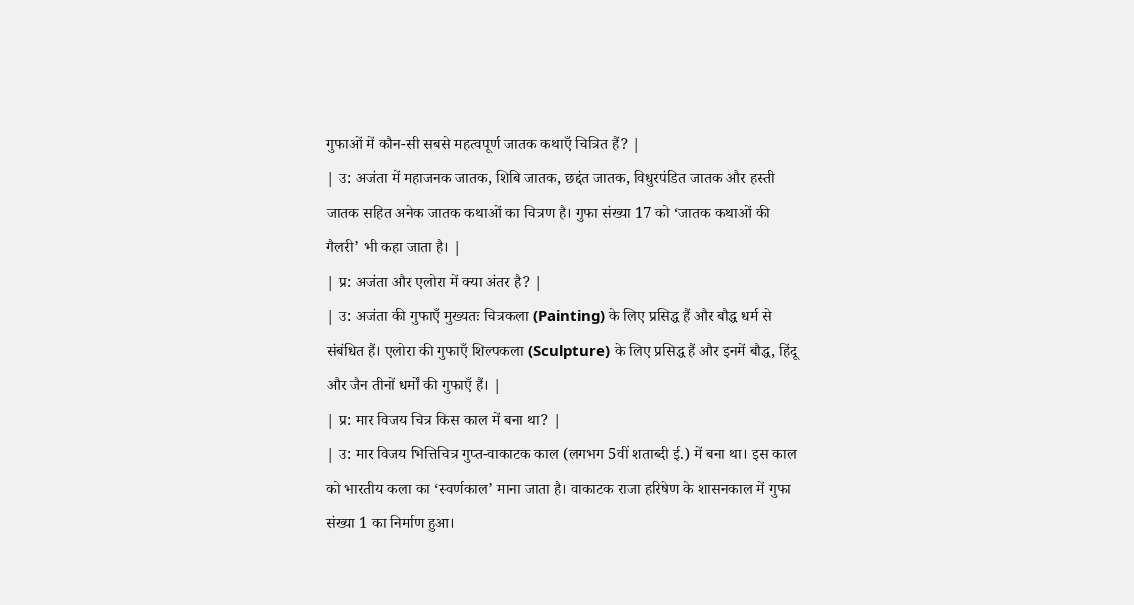गुफाओं में कौन-सी सबसे महत्वपूर्ण जातक कथाएँ चित्रित हैं? |
| उ: अजंता में महाजनक जातक, शिबि जातक, छद्दंत जातक, विधुरपंडित जातक और हस्ती जातक सहित अनेक जातक कथाओं का चित्रण है। गुफा संख्या 17 को ‘जातक कथाओं की गैलरी’ भी कहा जाता है। |
| प्र: अजंता और एलोरा में क्या अंतर है? |
| उ: अजंता की गुफाएँ मुख्यतः चित्रकला (Painting) के लिए प्रसिद्ध हैं और बौद्ध धर्म से संबंधित हैं। एलोरा की गुफाएँ शिल्पकला (Sculpture) के लिए प्रसिद्ध हैं और इनमें बौद्ध, हिंदू और जैन तीनों धर्मों की गुफाएँ हैं। |
| प्र: मार विजय चित्र किस काल में बना था? |
| उ: मार विजय भित्तिचित्र गुप्त-वाकाटक काल (लगभग 5वीं शताब्दी ई.) में बना था। इस काल को भारतीय कला का ‘स्वर्णकाल’ माना जाता है। वाकाटक राजा हरिषेण के शासनकाल में गुफा संख्या 1 का निर्माण हुआ।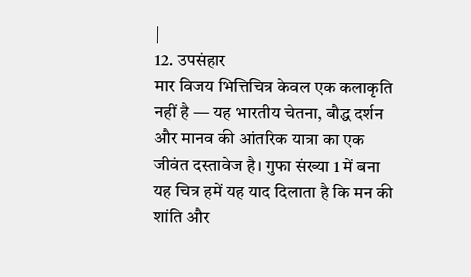|
12. उपसंहार
मार विजय भित्तिचित्र केवल एक कलाकृति नहीं है — यह भारतीय चेतना, बौद्ध दर्शन और मानव की आंतरिक यात्रा का एक जीवंत दस्तावेज है। गुफा संख्या 1 में बना यह चित्र हमें यह याद दिलाता है कि मन की शांति और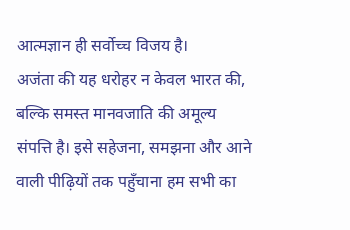आत्मज्ञान ही सर्वोच्च विजय है।
अजंता की यह धरोहर न केवल भारत की, बल्कि समस्त मानवजाति की अमूल्य संपत्ति है। इसे सहेजना, समझना और आने वाली पीढ़ियों तक पहुँचाना हम सभी का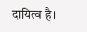दायित्व है।